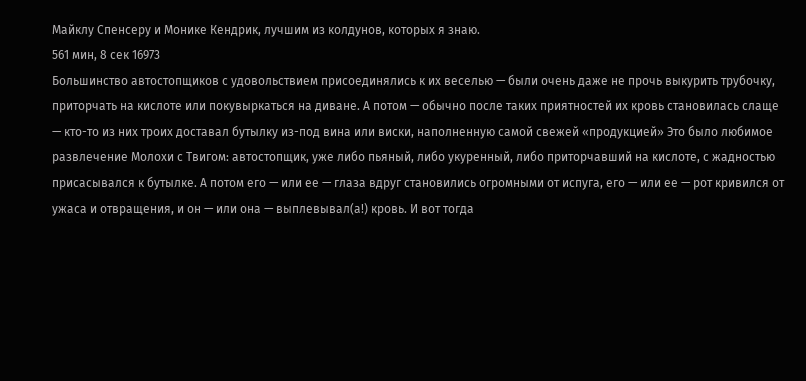Майклу Спенсеру и Монике Кендрик, лучшим из колдунов, которых я знаю.
561 мин, 8 сек 16973
Большинство автостопщиков с удовольствием присоединялись к их веселью — были очень даже не прочь выкурить трубочку, приторчать на кислоте или покувыркаться на диване. А потом — обычно после таких приятностей их кровь становилась слаще — кто-то из них троих доставал бутылку из-под вина или виски, наполненную самой свежей «продукцией» Это было любимое развлечение Молохи с Твигом: автостопщик, уже либо пьяный, либо укуренный, либо приторчавший на кислоте, с жадностью присасывался к бутылке. А потом его — или ее — глаза вдруг становились огромными от испуга, его — или ее — рот кривился от ужаса и отвращения, и он — или она — выплевывал(а!) кровь. И вот тогда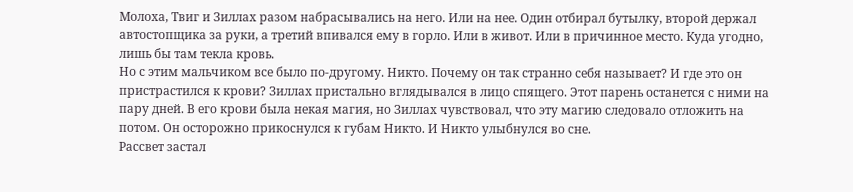Молоха, Твиг и Зиллах разом набрасывались на него. Или на нее. Один отбирал бутылку, второй держал автостопщика за руки, а третий впивался ему в горло. Или в живот. Или в причинное место. Куда угодно, лишь бы там текла кровь.
Но с этим мальчиком все было по-другому. Никто. Почему он так странно себя называет? И где это он пристрастился к крови? Зиллах пристально вглядывался в лицо спящего. Этот парень останется с ними на пару дней. В его крови была некая магия, но Зиллах чувствовал, что эту магию следовало отложить на потом. Он осторожно прикоснулся к губам Никто. И Никто улыбнулся во сне.
Рассвет застал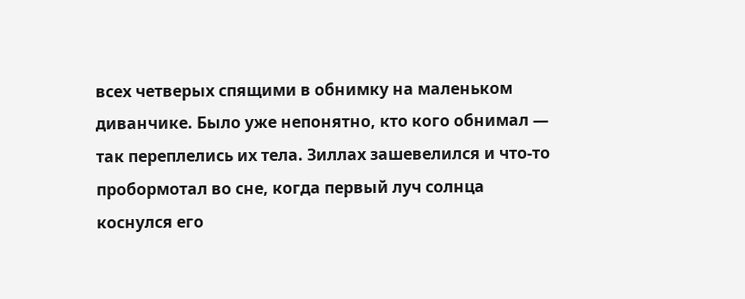всех четверых спящими в обнимку на маленьком диванчике. Было уже непонятно, кто кого обнимал — так переплелись их тела. Зиллах зашевелился и что-то пробормотал во сне, когда первый луч солнца коснулся его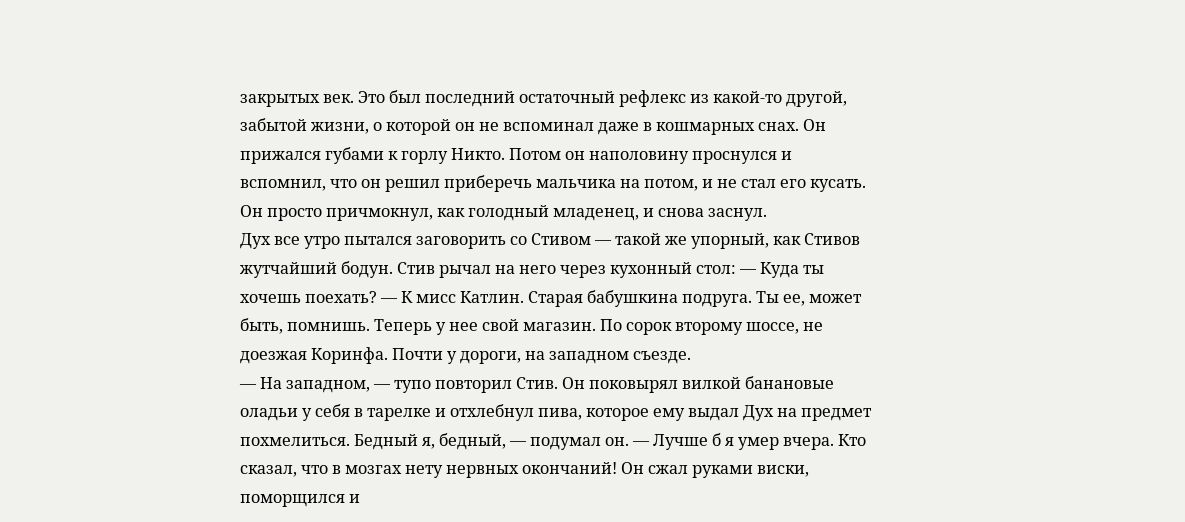закрытых век. Это был последний остаточный рефлекс из какой-то другой, забытой жизни, о которой он не вспоминал даже в кошмарных снах. Он прижался губами к горлу Никто. Потом он наполовину проснулся и вспомнил, что он решил приберечь мальчика на потом, и не стал его кусать. Он просто причмокнул, как голодный младенец, и снова заснул.
Дух все утро пытался заговорить со Стивом — такой же упорный, как Стивов жутчайший бодун. Стив рычал на него через кухонный стол: — Куда ты хочешь поехать? — К мисс Катлин. Старая бабушкина подруга. Ты ее, может быть, помнишь. Теперь у нее свой магазин. По сорок второму шоссе, не доезжая Коринфа. Почти у дороги, на западном съезде.
— На западном, — тупо повторил Стив. Он поковырял вилкой банановые оладьи у себя в тарелке и отхлебнул пива, которое ему выдал Дух на предмет похмелиться. Бедный я, бедный, — подумал он. — Лучше б я умер вчера. Кто сказал, что в мозгах нету нервных окончаний! Он сжал руками виски, поморщился и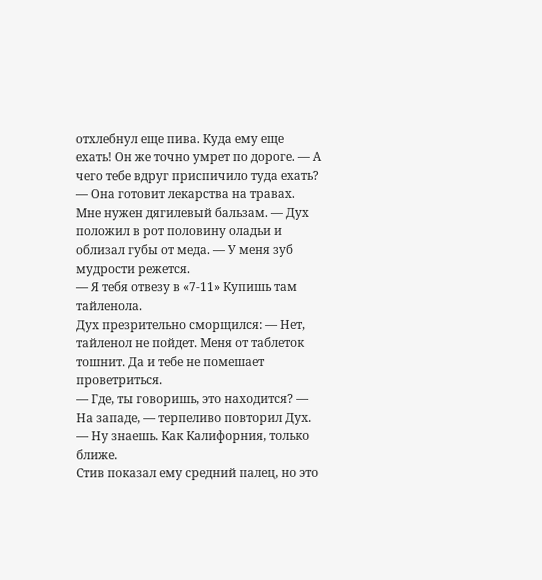отхлебнул еще пива. Куда ему еще ехать! Он же точно умрет по дороге. — А чего тебе вдруг приспичило туда ехать? — Она готовит лекарства на травах. Мне нужен дягилевый бальзам. — Дух положил в рот половину оладьи и облизал губы от меда. — У меня зуб мудрости режется.
— Я тебя отвезу в «7-11» Купишь там тайленола.
Дух презрительно сморщился: — Нет, тайленол не пойдет. Меня от таблеток тошнит. Да и тебе не помешает проветриться.
— Где, ты говоришь, это находится? — На западе, — терпеливо повторил Дух. — Ну знаешь. Как Калифорния, только ближе.
Стив показал ему средний палец, но это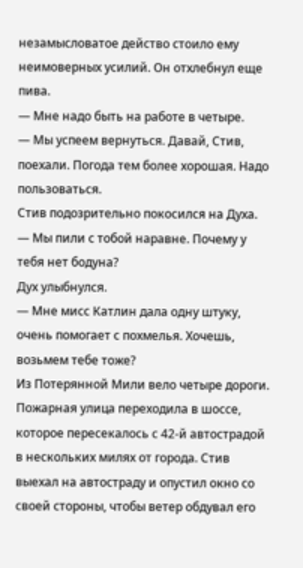незамысловатое действо стоило ему неимоверных усилий. Он отхлебнул еще пива.
— Мне надо быть на работе в четыре.
— Мы успеем вернуться. Давай, Стив, поехали. Погода тем более хорошая. Надо пользоваться.
Стив подозрительно покосился на Духа.
— Мы пили с тобой наравне. Почему у тебя нет бодуна?
Дух улыбнулся.
— Мне мисс Катлин дала одну штуку, очень помогает с похмелья. Хочешь, возьмем тебе тоже?
Из Потерянной Мили вело четыре дороги. Пожарная улица переходила в шоссе, которое пересекалось с 42-й автострадой в нескольких милях от города. Стив выехал на автостраду и опустил окно со своей стороны, чтобы ветер обдувал его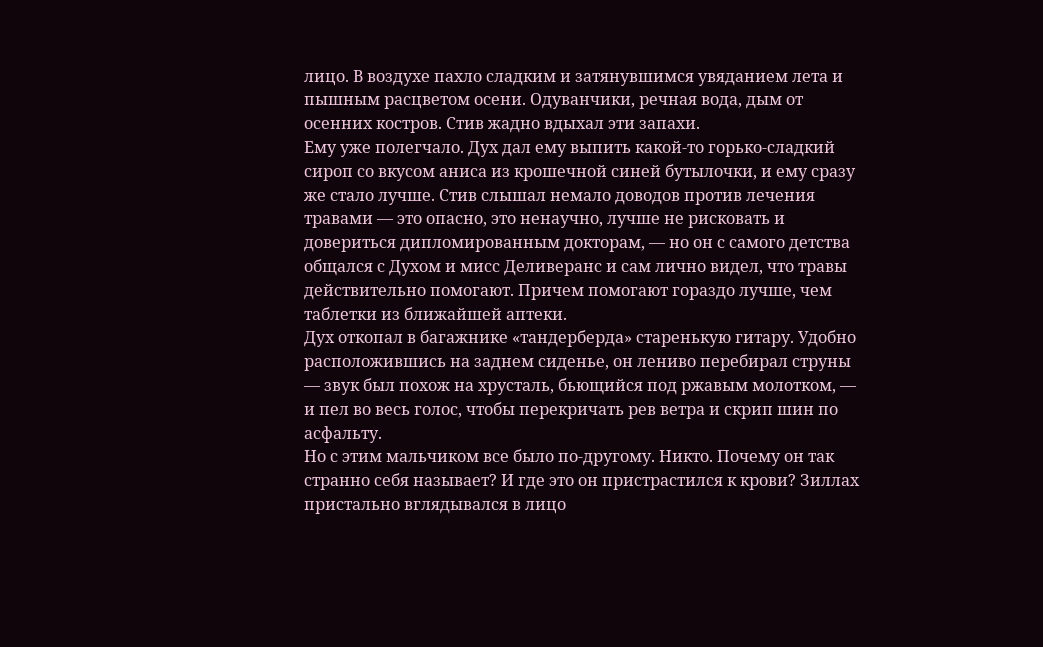лицо. В воздухе пахло сладким и затянувшимся увяданием лета и пышным расцветом осени. Одуванчики, речная вода, дым от осенних костров. Стив жадно вдыхал эти запахи.
Ему уже полегчало. Дух дал ему выпить какой-то горько-сладкий сироп со вкусом аниса из крошечной синей бутылочки, и ему сразу же стало лучше. Стив слышал немало доводов против лечения травами — это опасно, это ненаучно, лучше не рисковать и довериться дипломированным докторам, — но он с самого детства общался с Духом и мисс Деливеранс и сам лично видел, что травы действительно помогают. Причем помогают гораздо лучше, чем таблетки из ближайшей аптеки.
Дух откопал в багажнике «тандерберда» старенькую гитару. Удобно расположившись на заднем сиденье, он лениво перебирал струны — звук был похож на хрусталь, бьющийся под ржавым молотком, — и пел во весь голос, чтобы перекричать рев ветра и скрип шин по асфальту.
Но с этим мальчиком все было по-другому. Никто. Почему он так странно себя называет? И где это он пристрастился к крови? Зиллах пристально вглядывался в лицо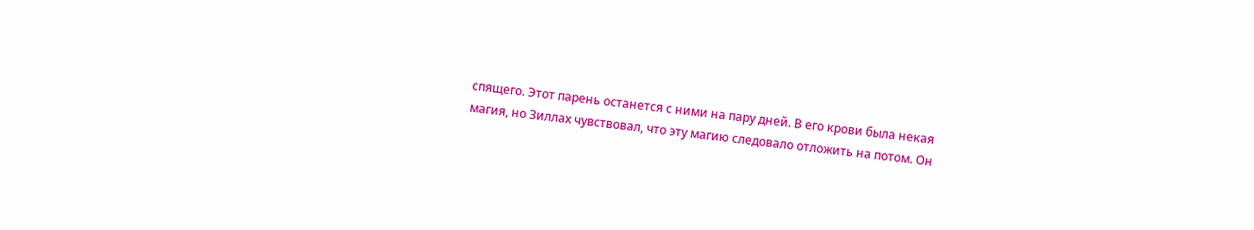спящего. Этот парень останется с ними на пару дней. В его крови была некая магия, но Зиллах чувствовал, что эту магию следовало отложить на потом. Он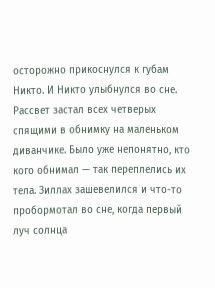осторожно прикоснулся к губам Никто. И Никто улыбнулся во сне.
Рассвет застал всех четверых спящими в обнимку на маленьком диванчике. Было уже непонятно, кто кого обнимал — так переплелись их тела. Зиллах зашевелился и что-то пробормотал во сне, когда первый луч солнца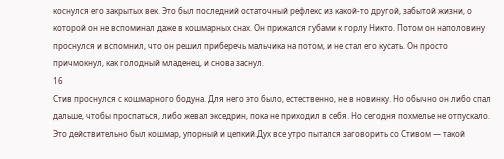коснулся его закрытых век. Это был последний остаточный рефлекс из какой-то другой, забытой жизни, о которой он не вспоминал даже в кошмарных снах. Он прижался губами к горлу Никто. Потом он наполовину проснулся и вспомнил, что он решил приберечь мальчика на потом, и не стал его кусать. Он просто причмокнул, как голодный младенец, и снова заснул.
16
Стив проснулся с кошмарного бодуна. Для него это было, естественно, не в новинку. Но обычно он либо спал дальше, чтобы проспаться, либо жевал экседрин, пока не приходил в себя. Но сегодня похмелье не отпускало. Это действительно был кошмар, упорный и цепкий.Дух все утро пытался заговорить со Стивом — такой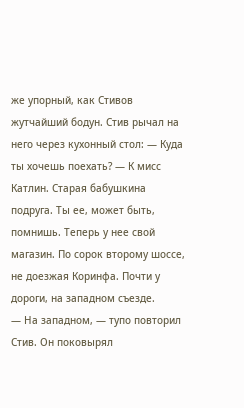же упорный, как Стивов жутчайший бодун. Стив рычал на него через кухонный стол: — Куда ты хочешь поехать? — К мисс Катлин. Старая бабушкина подруга. Ты ее, может быть, помнишь. Теперь у нее свой магазин. По сорок второму шоссе, не доезжая Коринфа. Почти у дороги, на западном съезде.
— На западном, — тупо повторил Стив. Он поковырял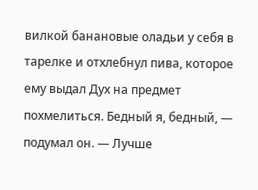вилкой банановые оладьи у себя в тарелке и отхлебнул пива, которое ему выдал Дух на предмет похмелиться. Бедный я, бедный, — подумал он. — Лучше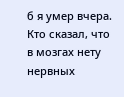б я умер вчера. Кто сказал, что в мозгах нету нервных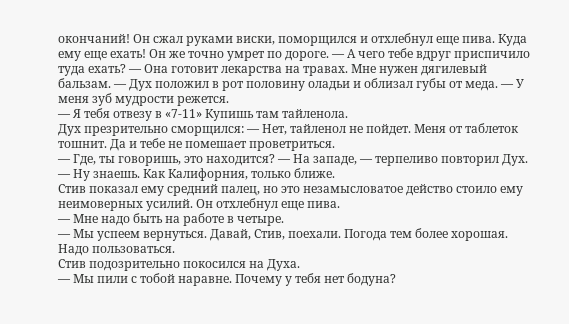окончаний! Он сжал руками виски, поморщился и отхлебнул еще пива. Куда ему еще ехать! Он же точно умрет по дороге. — А чего тебе вдруг приспичило туда ехать? — Она готовит лекарства на травах. Мне нужен дягилевый бальзам. — Дух положил в рот половину оладьи и облизал губы от меда. — У меня зуб мудрости режется.
— Я тебя отвезу в «7-11» Купишь там тайленола.
Дух презрительно сморщился: — Нет, тайленол не пойдет. Меня от таблеток тошнит. Да и тебе не помешает проветриться.
— Где, ты говоришь, это находится? — На западе, — терпеливо повторил Дух. — Ну знаешь. Как Калифорния, только ближе.
Стив показал ему средний палец, но это незамысловатое действо стоило ему неимоверных усилий. Он отхлебнул еще пива.
— Мне надо быть на работе в четыре.
— Мы успеем вернуться. Давай, Стив, поехали. Погода тем более хорошая. Надо пользоваться.
Стив подозрительно покосился на Духа.
— Мы пили с тобой наравне. Почему у тебя нет бодуна?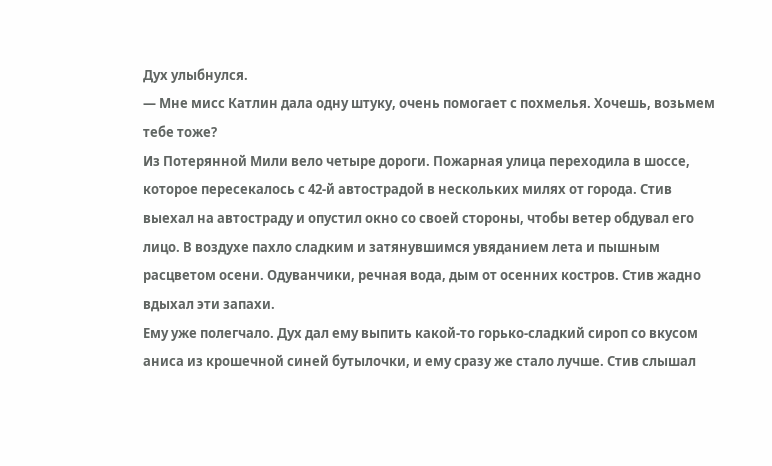Дух улыбнулся.
— Мне мисс Катлин дала одну штуку, очень помогает с похмелья. Хочешь, возьмем тебе тоже?
Из Потерянной Мили вело четыре дороги. Пожарная улица переходила в шоссе, которое пересекалось с 42-й автострадой в нескольких милях от города. Стив выехал на автостраду и опустил окно со своей стороны, чтобы ветер обдувал его лицо. В воздухе пахло сладким и затянувшимся увяданием лета и пышным расцветом осени. Одуванчики, речная вода, дым от осенних костров. Стив жадно вдыхал эти запахи.
Ему уже полегчало. Дух дал ему выпить какой-то горько-сладкий сироп со вкусом аниса из крошечной синей бутылочки, и ему сразу же стало лучше. Стив слышал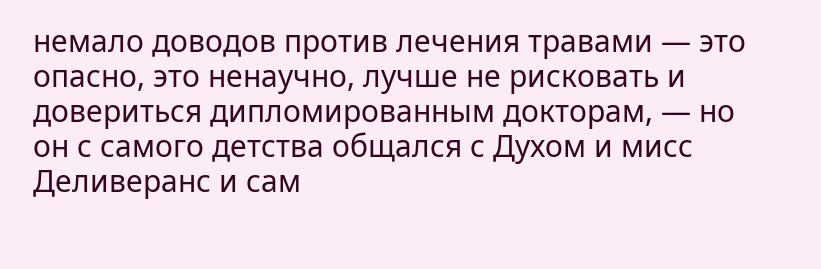немало доводов против лечения травами — это опасно, это ненаучно, лучше не рисковать и довериться дипломированным докторам, — но он с самого детства общался с Духом и мисс Деливеранс и сам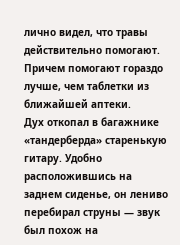лично видел, что травы действительно помогают. Причем помогают гораздо лучше, чем таблетки из ближайшей аптеки.
Дух откопал в багажнике «тандерберда» старенькую гитару. Удобно расположившись на заднем сиденье, он лениво перебирал струны — звук был похож на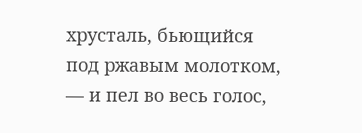хрусталь, бьющийся под ржавым молотком, — и пел во весь голос,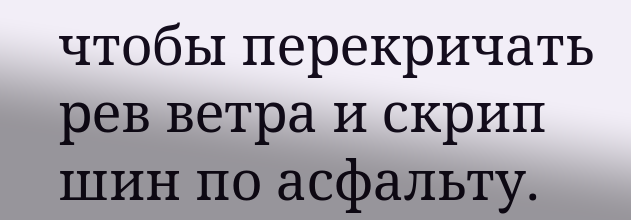чтобы перекричать рев ветра и скрип шин по асфальту.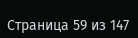Страница 59 из 147